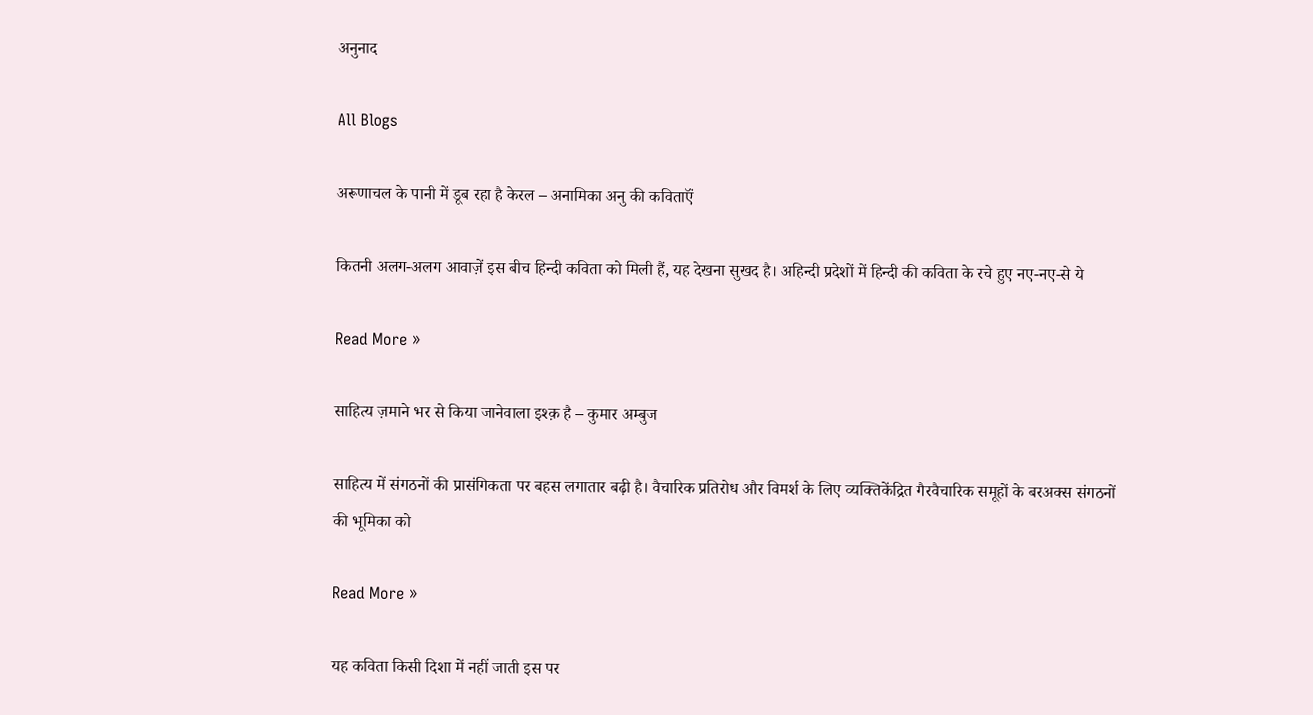अनुनाद

All Blogs

अरूणाचल के पानी में डूब रहा है केरल – अनामिका अनु की कविताऍं

कितनी अलग-अलग आवाज़ें इस बीच हिन्‍दी कविता को मिली हैं, यह देखना सुखद है। अहिन्‍दी प्रदेशों में हिन्‍दी की कविता के रचे हुए नए-नए-से ये

Read More »

साहित्‍य ज़माने भर से किया जानेवाला इश्‍क़ है – कुमार अम्‍बुज

साहित्‍य में संगठनों की प्रासंगिकता पर बहस लगातार बढ़ी है। वैचारिक प्रतिरोध और विमर्श के लिए व्‍यक्तिकेंद्रित गैरवैचारिक समूहों के बरअक्‍स संगठनों की भूमिका को

Read More »

यह कविता किसी दिशा में नहीं जाती इस पर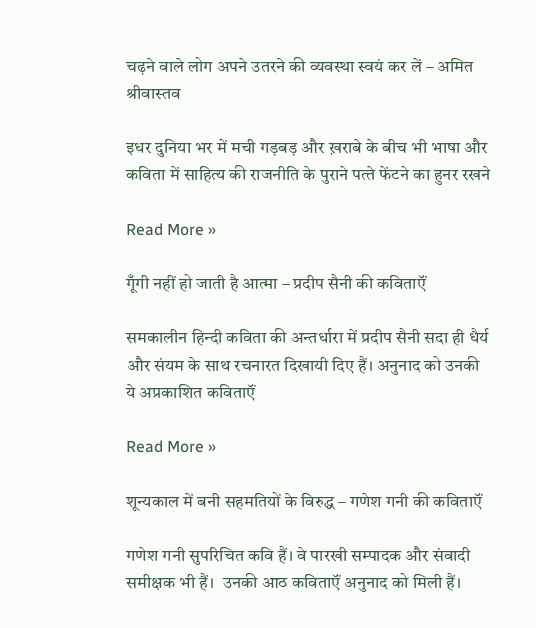चढ़ने वाले लोग अपने उतरने की व्यवस्था स्वयं कर लें – अमित श्रीवास्‍तव

इधर दुनिया भर में मची गड़बड़ और ख़राबे के बीच भी भाषा और कविता में साहित्‍य की राजनीति के पुराने पत्‍ते फेंटने का हुनर रखने

Read More »

गूँगी नहीं हो जाती है आत्मा – प्रदीप सैनी की कविताऍं

समकालीन हिन्‍दी कविता की अन्‍तर्धारा में प्रदीप सैनी सदा ही धैर्य और संयम के साथ रचनारत दिखायी दिए हैं। अनुनाद को उनकी ये अप्रकाशित कविताऍं

Read More »

शून्‍यकाल में बनी सहमतियों के विरुद्ध – गणेश गनी की कविताऍं

गणेश गनी सुपरिचित कवि हैं। वे पारखी सम्‍पादक और संवादी समीक्षक भी हैं।  उनकी आठ कविताऍं अनुनाद को मिली हैं।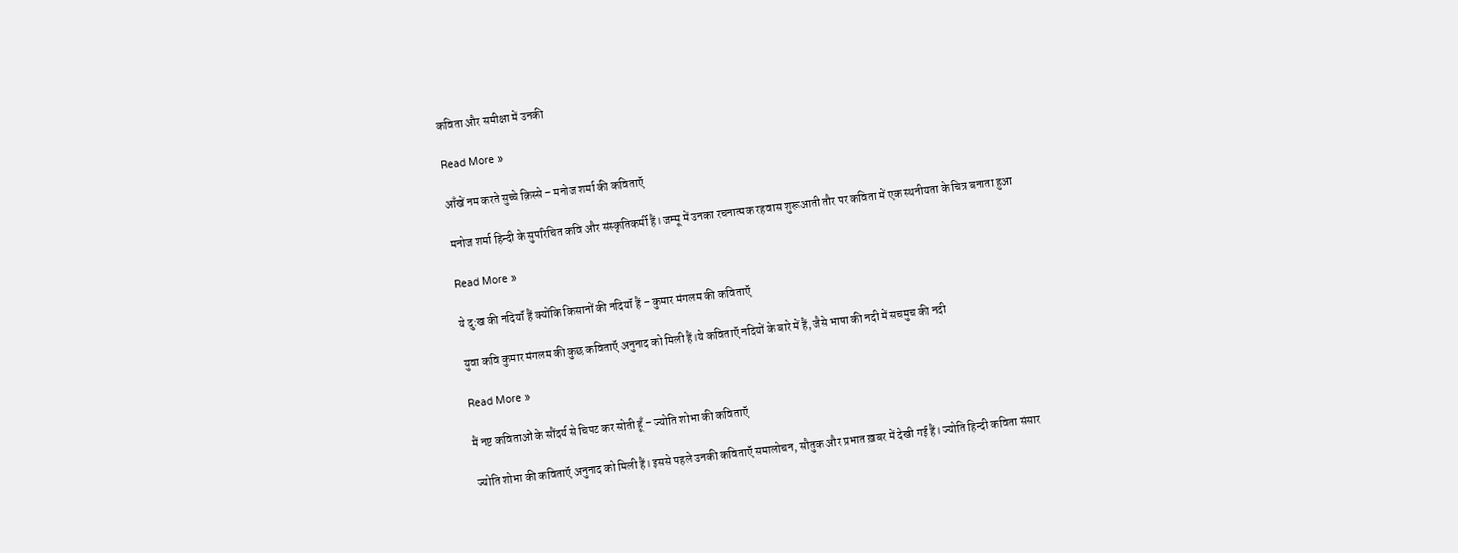कविता और समीक्षा में उनकी

Read More »

आँखें नम करते सुच्चे क़‍िस्से – मनोज शर्मा की कविताऍं

मनोज शर्मा हिन्‍दी के सुपरिचित कवि और संस्‍कृतिकर्मी हैं। जम्‍मू में उनका रचनात्‍मक रहवास शुरूआती तौर पर कविता में एक स्‍थनीयता के चित्र बनाता हुआ

Read More »

ये दु:ख की नदियॉं हैं क्‍योंकि किसानों की नदियॉं हैं – कुमार मंगलम की कविताऍं

युवा कवि कुमार मंगलम की कुछ कविताऍं अनुनाद को मिली हैं।ये कविताऍं नदियों के बारे में हैं, जैसे भाषा की नदी में सचमुच की नदी

Read More »

मैं नष्ट कविताओं के सौंदर्य से चिपट कर सोती हूँ – ज्‍योति शोभा की कविताऍं

ज्‍योति शोभा की कविताऍं अनुनाद को मिली हैं। इससे पहले उनकी कविताऍं समालोचन, सौतुक और प्रभात ख़बर में देखी गई हैं। ज्‍योति हिन्‍दी कविता संसार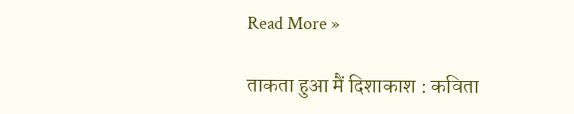Read More »

ताकता हुआ मैं दिशाकाश : कविता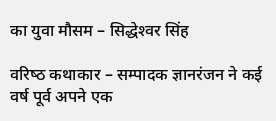का युवा मौसम – सिद्धेश्‍वर सिंह

वरिष्‍ठ कथाकार – सम्‍पादक ज्ञानरंजन ने कई वर्ष पूर्व अपने एक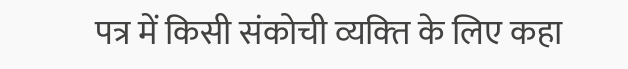पत्र में किसी संकोची व्‍यक्‍त‍ि के लिए कहा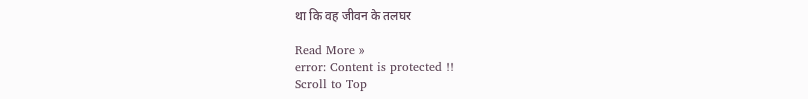था कि वह जीवन के तलघर

Read More »
error: Content is protected !!
Scroll to Top